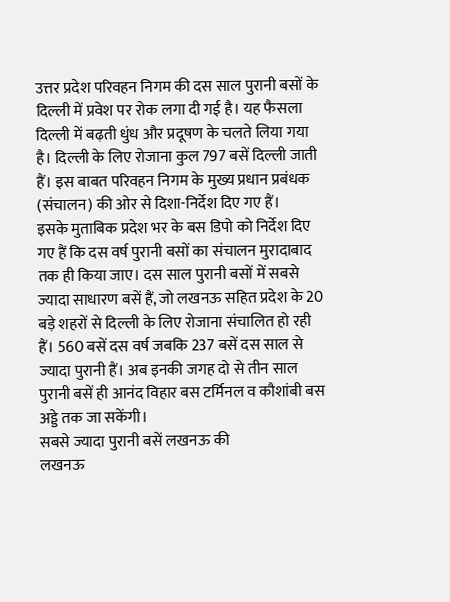उत्तर प्रदेश परिवहन निगम की दस साल पुरानी बसों के दिल्ली में प्रवेश पर रोक लगा दी गई है। यह फैसला दिल्ली में बढ़ती धुंध और प्रदूषण के चलते लिया गया है। दिल्ली के लिए रोजाना कुल 797 बसें दिल्ली जाती हैं। इस बाबत परिवहन निगम के मुख्य प्रधान प्रबंधक (संचालन) की ओर से दिशा-निर्देश दिए गए हैं।
इसके मुताबिक प्रदेश भर के बस डिपो को निर्देश दिए गए हैं कि दस वर्ष पुरानी बसों का संचालन मुरादाबाद तक ही किया जाए। दस साल पुरानी बसों में सबसे ज्यादा साधारण बसें हैं, जो लखनऊ सहित प्रदेश के 20 बड़े शहरों से दिल्ली के लिए रोजाना संचालित हो रही हैं। 560 बसें दस वर्ष जबकि 237 बसें दस साल से ज्यादा पुरानी हैं। अब इनकी जगह दो से तीन साल पुरानी बसें ही आनंद विहार बस टर्मिनल व कौशांबी बस अड्डे तक जा सकेंगी।
सबसे ज्यादा पुरानी बसें लखनऊ की
लखनऊ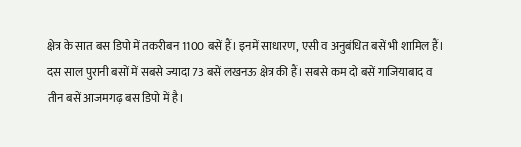क्षेत्र के सात बस डिपो में तकरीबन 1100 बसें हैं। इनमें साधारण, एसी व अनुबंधित बसें भी शामिल हैं। दस साल पुरानी बसों में सबसे ज्यादा 73 बसें लखनऊ क्षेत्र की हैं। सबसे कम दो बसें गाजियाबाद व तीन बसें आजमगढ़ बस डिपो में है।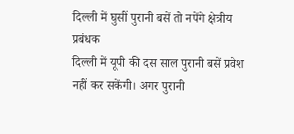दिल्ली में घुसीं पुरानी बसें तो नपेंगे क्षेत्रीय प्रबंधक
दिल्ली में यूपी की दस साल पुरानी बसें प्रवेश नहीं कर सकेंगी। अगर पुरानी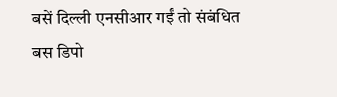बसें दिल्ली एनसीआर गईं तो संबंधित बस डिपो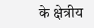के क्षेत्रीय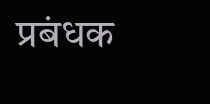प्रबंधक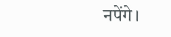नपेंगे।